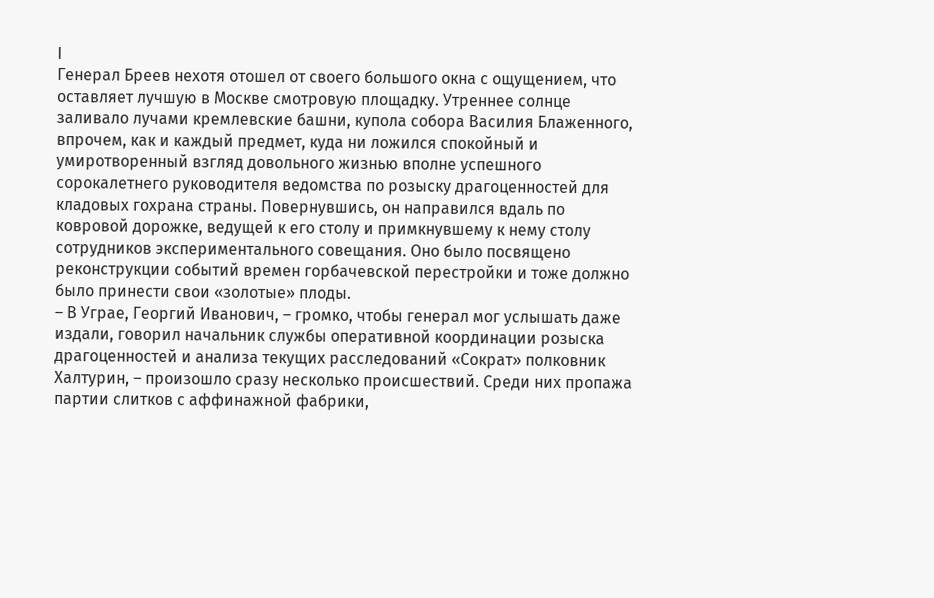I
Генерал Бреев нехотя отошел от своего большого окна с ощущением, что оставляет лучшую в Москве смотровую площадку. Утреннее солнце заливало лучами кремлевские башни, купола собора Василия Блаженного, впрочем, как и каждый предмет, куда ни ложился спокойный и умиротворенный взгляд довольного жизнью вполне успешного сорокалетнего руководителя ведомства по розыску драгоценностей для кладовых гохрана страны. Повернувшись, он направился вдаль по ковровой дорожке, ведущей к его столу и примкнувшему к нему столу сотрудников экспериментального совещания. Оно было посвящено реконструкции событий времен горбачевской перестройки и тоже должно было принести свои «золотые» плоды.
– В Уграе, Георгий Иванович, – громко, чтобы генерал мог услышать даже издали, говорил начальник службы оперативной координации розыска драгоценностей и анализа текущих расследований «Сократ» полковник Халтурин, – произошло сразу несколько происшествий. Среди них пропажа партии слитков с аффинажной фабрики,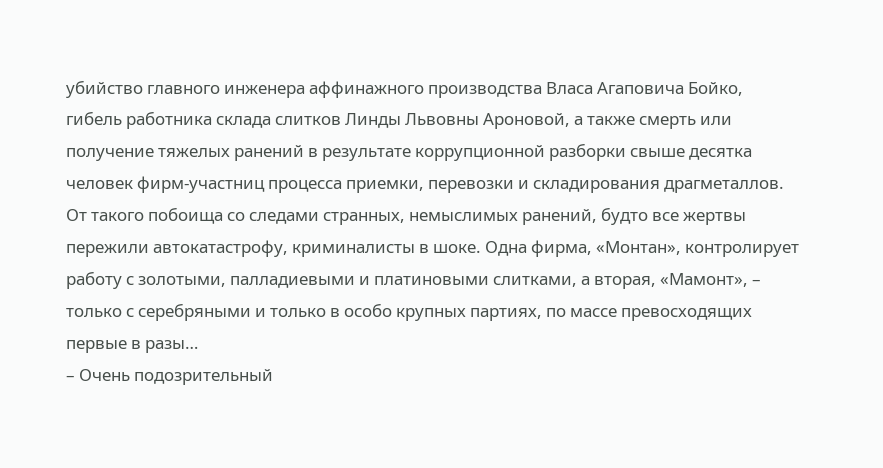убийство главного инженера аффинажного производства Власа Агаповича Бойко, гибель работника склада слитков Линды Львовны Ароновой, а также смерть или получение тяжелых ранений в результате коррупционной разборки свыше десятка человек фирм-участниц процесса приемки, перевозки и складирования драгметаллов. От такого побоища со следами странных, немыслимых ранений, будто все жертвы пережили автокатастрофу, криминалисты в шоке. Одна фирма, «Монтан», контролирует работу с золотыми, палладиевыми и платиновыми слитками, а вторая, «Мамонт», – только с серебряными и только в особо крупных партиях, по массе превосходящих первые в разы…
– Очень подозрительный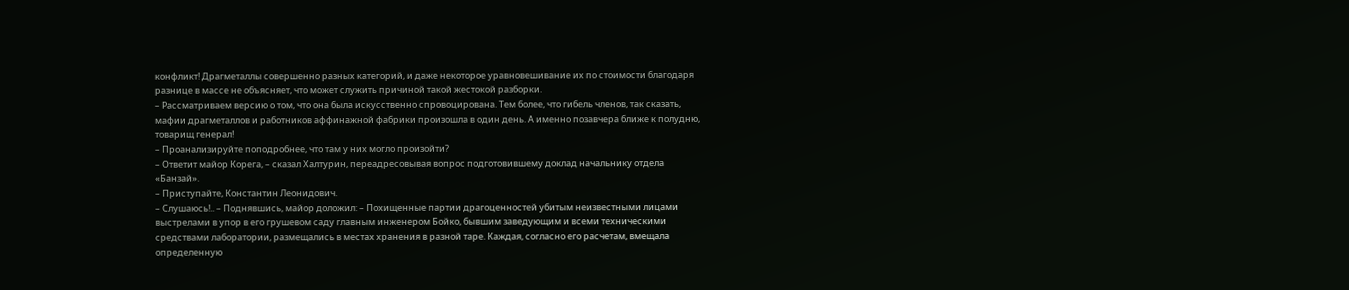конфликт! Драгметаллы совершенно разных категорий, и даже некоторое уравновешивание их по стоимости благодаря разнице в массе не объясняет, что может служить причиной такой жестокой разборки.
– Рассматриваем версию о том, что она была искусственно спровоцирована. Тем более, что гибель членов, так сказать, мафии драгметаллов и работников аффинажной фабрики произошла в один день. А именно позавчера ближе к полудню, товарищ генерал!
– Проанализируйте поподробнее, что там у них могло произойти?
– Ответит майор Корега, – сказал Халтурин, переадресовывая вопрос подготовившему доклад начальнику отдела «Банзай».
– Приступайте, Константин Леонидович.
– Слушаюсь!.. – Поднявшись, майор доложил: – Похищенные партии драгоценностей убитым неизвестными лицами выстрелами в упор в его грушевом саду главным инженером Бойко, бывшим заведующим и всеми техническими средствами лаборатории, размещались в местах хранения в разной таре. Каждая, согласно его расчетам, вмещала определенную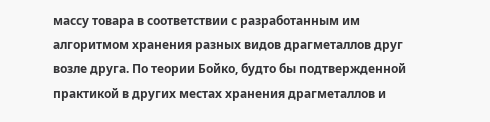массу товара в соответствии с разработанным им алгоритмом хранения разных видов драгметаллов друг возле друга. По теории Бойко, будто бы подтвержденной практикой в других местах хранения драгметаллов и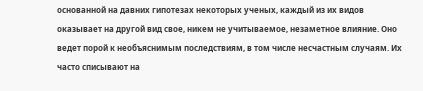основанной на давних гипотезах некоторых ученых, каждый из их видов оказывает на другой вид свое, никем не учитываемое, незаметное влияние. Оно ведет порой к необъяснимым последствиям, в том числе несчастным случаям. Их часто списывают на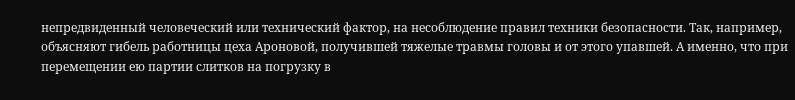непредвиденный человеческий или технический фактор, на несоблюдение правил техники безопасности. Так, например, объясняют гибель работницы цеха Ароновой, получившей тяжелые травмы головы и от этого упавшей. А именно, что при перемещении ею партии слитков на погрузку в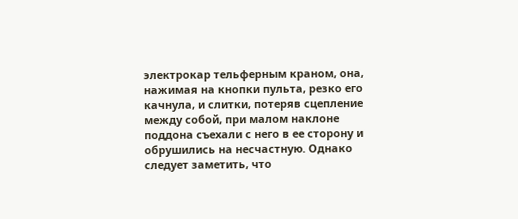электрокар тельферным краном, она, нажимая на кнопки пульта, резко его качнула, и слитки, потеряв сцепление между собой, при малом наклоне поддона съехали с него в ее сторону и обрушились на несчастную. Однако следует заметить, что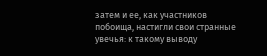затем и ее, как участников побоища, настигли свои странные увечья: к такому выводу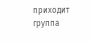приходит группа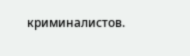криминалистов.